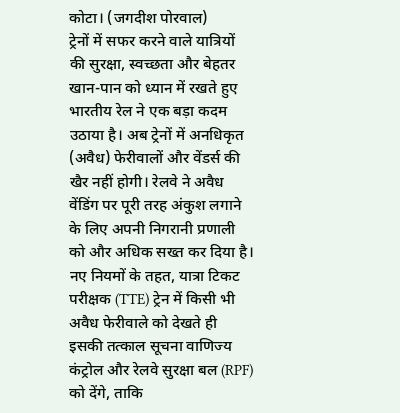कोटा। (जगदीश पोरवाल)
ट्रेनों में सफर करने वाले यात्रियों की सुरक्षा, स्वच्छता और बेहतर खान-पान को ध्यान में रखते हुए भारतीय रेल ने एक बड़ा कदम उठाया है। अब ट्रेनों में अनधिकृत (अवैध) फेरीवालों और वेंडर्स की खैर नहीं होगी। रेलवे ने अवैध वेंडिंग पर पूरी तरह अंकुश लगाने के लिए अपनी निगरानी प्रणाली को और अधिक सख्त कर दिया है।
नए नियमों के तहत, यात्रा टिकट परीक्षक (TTE) ट्रेन में किसी भी अवैध फेरीवाले को देखते ही इसकी तत्काल सूचना वाणिज्य कंट्रोल और रेलवे सुरक्षा बल (RPF) को देंगे, ताकि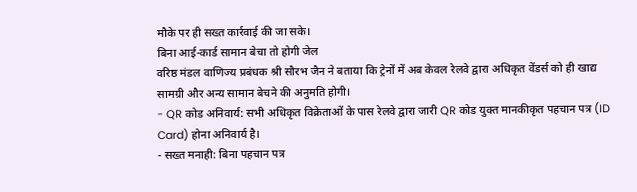मौके पर ही सख्त कार्रवाई की जा सके।
बिना आई-कार्ड सामान बेचा तो होगी जेल
वरिष्ठ मंडल वाणिज्य प्रबंधक श्री सौरभ जैन ने बताया कि ट्रेनों में अब केवल रेलवे द्वारा अधिकृत वेंडर्स को ही खाद्य सामग्री और अन्य सामान बेचने की अनुमति होगी।
- QR कोड अनिवार्य: सभी अधिकृत विक्रेताओं के पास रेलवे द्वारा जारी QR कोड युक्त मानकीकृत पहचान पत्र (ID Card) होना अनिवार्य है।
- सख्त मनाही: बिना पहचान पत्र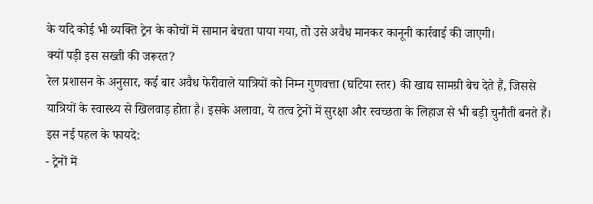के यदि कोई भी व्यक्ति ट्रेन के कोचों में सामान बेचता पाया गया, तो उसे अवैध मानकर कानूनी कार्रवाई की जाएगी।
क्यों पड़ी इस सख्ती की जरूरत?
रेल प्रशासन के अनुसार, कई बार अवैध फेरीवाले यात्रियों को निम्न गुणवत्ता (घटिया स्तर) की खाद्य सामग्री बेच देते हैं, जिससे यात्रियों के स्वास्थ्य से खिलवाड़ होता है। इसके अलावा, ये तत्व ट्रेनों में सुरक्षा और स्वच्छता के लिहाज से भी बड़ी चुनौती बनते हैं।
इस नई पहल के फायदे:
- ट्रेनों में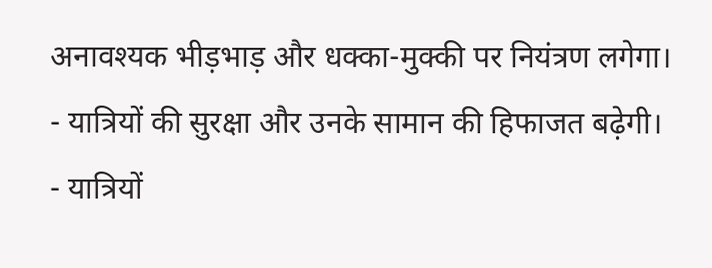अनावश्यक भीड़भाड़ और धक्का-मुक्की पर नियंत्रण लगेगा।
- यात्रियों की सुरक्षा और उनके सामान की हिफाजत बढ़ेगी।
- यात्रियों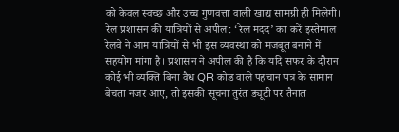को केवल स्वच्छ और उच्च गुणवत्ता वाली खाद्य सामग्री ही मिलेगी।
रेल प्रशासन की यात्रियों से अपील: ‘रेल मदद’ का करें इस्तेमाल
रेलवे ने आम यात्रियों से भी इस व्यवस्था को मजबूत बनाने में सहयोग मांगा है। प्रशासन ने अपील की है कि यदि सफर के दौरान कोई भी व्यक्ति बिना वैध QR कोड वाले पहचान पत्र के सामान बेचता नजर आए, तो इसकी सूचना तुरंत ड्यूटी पर तैनात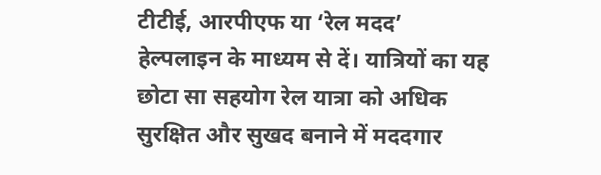टीटीई, आरपीएफ या ‘रेल मदद’ हेल्पलाइन के माध्यम से दें। यात्रियों का यह छोटा सा सहयोग रेल यात्रा को अधिक सुरक्षित और सुखद बनाने में मददगार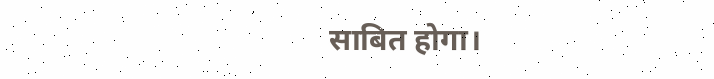साबित होगा।